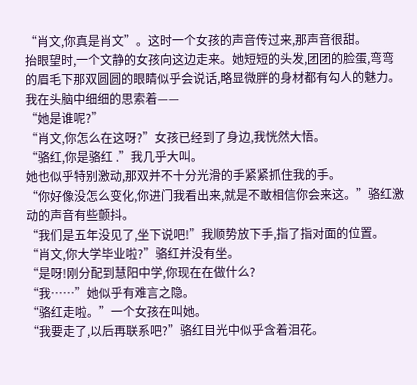“肖文,你真是肖文”。这时一个女孩的声音传过来,那声音很甜。
抬眼望时,一个文静的女孩向这边走来。她短短的头发,团团的脸蛋,弯弯的眉毛下那双圆圆的眼睛似乎会说话,略显微胖的身材都有勾人的魅力。我在头脑中细细的思索着——
“她是谁呢?”
“肖文,你怎么在这呀?”女孩已经到了身边,我恍然大悟。
“骆红,你是骆红 .”我几乎大叫。
她也似乎特别激动,那双并不十分光滑的手紧紧抓住我的手。
“你好像没怎么变化,你进门我看出来,就是不敢相信你会来这。”骆红激动的声音有些颤抖。
“我们是五年没见了,坐下说吧!”我顺势放下手,指了指对面的位置。
“肖文,你大学毕业啦?”骆红并没有坐。
“是呀!刚分配到慧阳中学,你现在在做什么?
“我……”她似乎有难言之隐。
“骆红走啦。”一个女孩在叫她。
“我要走了,以后再联系吧?”骆红目光中似乎含着泪花。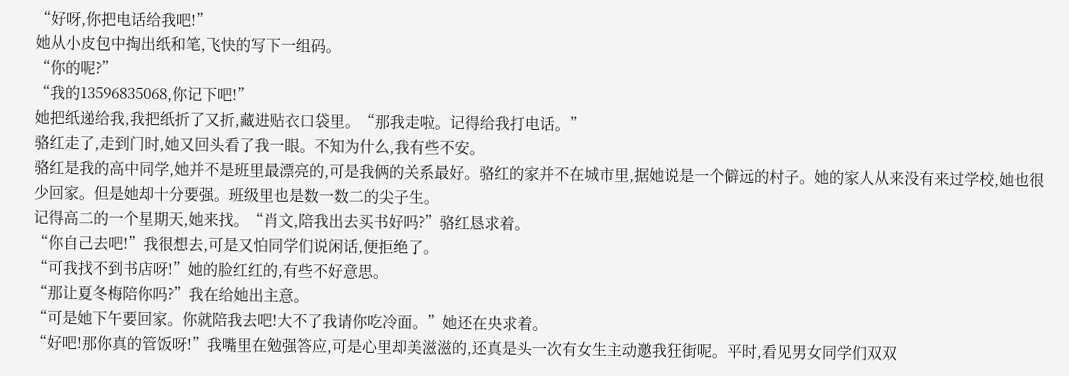“好呀,你把电话给我吧!”
她从小皮包中掏出纸和笔,飞快的写下一组码。
“你的呢?”
“我的13596835068,你记下吧!”
她把纸递给我,我把纸折了又折,藏进贴衣口袋里。“那我走啦。记得给我打电话。”
骆红走了,走到门时,她又回头看了我一眼。不知为什么,我有些不安。
骆红是我的高中同学,她并不是班里最漂亮的,可是我俩的关系最好。骆红的家并不在城市里,据她说是一个僻远的村子。她的家人从来没有来过学校,她也很少回家。但是她却十分要强。班级里也是数一数二的尖子生。
记得高二的一个星期天,她来找。“肖文,陪我出去买书好吗?”骆红恳求着。
“你自己去吧!”我很想去,可是又怕同学们说闲话,便拒绝了。
“可我找不到书店呀!”她的脸红红的,有些不好意思。
“那让夏冬梅陪你吗?”我在给她出主意。
“可是她下午要回家。你就陪我去吧!大不了我请你吃冷面。”她还在央求着。
“好吧!那你真的管饭呀!”我嘴里在勉强答应,可是心里却美滋滋的,还真是头一次有女生主动邀我狂街呢。平时,看见男女同学们双双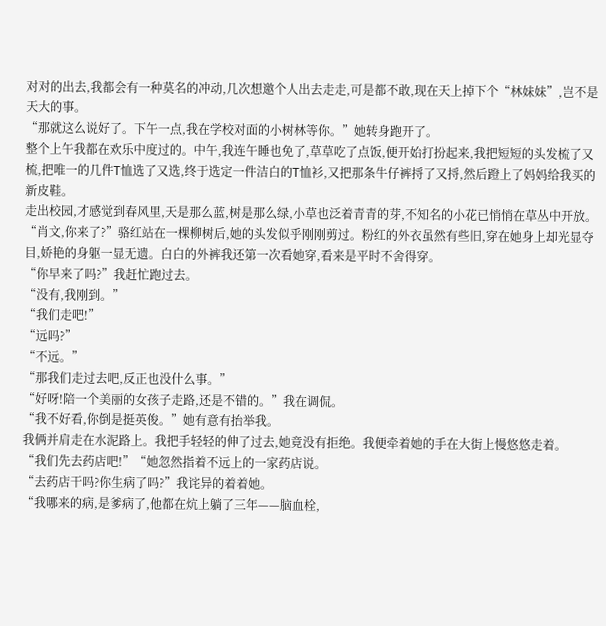对对的出去,我都会有一种莫名的冲动,几次想邀个人出去走走,可是都不敢,现在天上掉下个“林妹妹”,岂不是天大的事。
“那就这么说好了。下午一点,我在学校对面的小树林等你。”她转身跑开了。
整个上午我都在欢乐中度过的。中午,我连午睡也免了,草草吃了点饭,便开始打扮起来,我把短短的头发梳了又梳,把唯一的几件T恤选了又选,终于选定一件洁白的T恤衫,又把那条牛仔裤捋了又捋,然后蹬上了妈妈给我买的新皮鞋。
走出校园,才感觉到春风里,天是那么蓝,树是那么绿,小草也泛着青青的芽,不知名的小花已悄悄在草丛中开放。
“肖文,你来了?”骆红站在一棵柳树后,她的头发似乎刚刚剪过。粉红的外衣虽然有些旧,穿在她身上却光显夺目,娇艳的身躯一显无遗。白白的外裤我还第一次看她穿,看来是平时不舍得穿。
“你早来了吗?”我赶忙跑过去。
“没有,我刚到。”
“我们走吧!”
“远吗?”
“不远。”
“那我们走过去吧,反正也没什么事。”
“好呀!陪一个美丽的女孩子走路,还是不错的。”我在调侃。
“我不好看,你倒是挺英俊。”她有意有抬举我。
我俩并肩走在水泥路上。我把手轻轻的伸了过去,她竟没有拒绝。我便牵着她的手在大街上慢悠悠走着。
“我们先去药店吧!”“她忽然指着不远上的一家药店说。
“去药店干吗?你生病了吗?”我诧异的着着她。
“我哪来的病,是爹病了,他都在炕上躺了三年——脑血栓,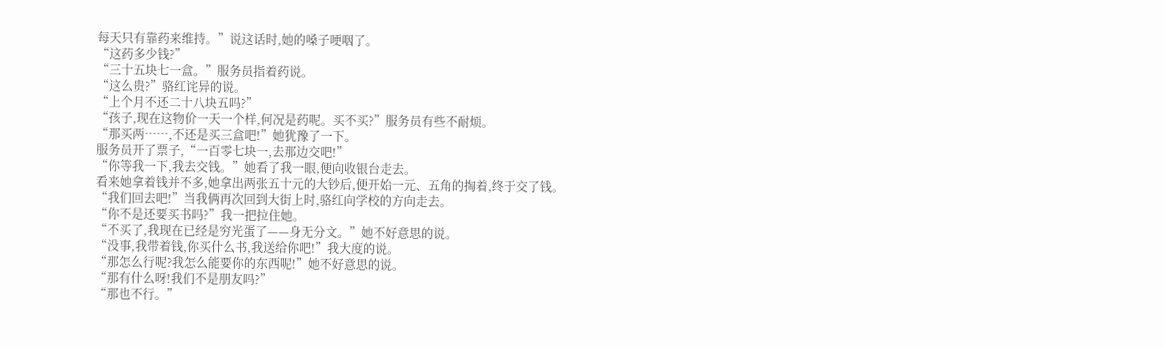每天只有靠药来维持。”说这话时,她的嗓子哽咽了。
“这药多少钱?”
“三十五块七一盒。”服务员指着药说。
“这么贵?”骆红诧异的说。
“上个月不还二十八块五吗?”
“孩子,现在这物价一天一个样,何况是药呢。买不买?”服务员有些不耐烦。
“那买两……,不还是买三盒吧!”她犹豫了一下。
服务员开了票子,“一百零七块一,去那边交吧!”
“你等我一下,我去交钱。”她看了我一眼,便向收银台走去。
看来她拿着钱并不多,她拿出两张五十元的大钞后,便开始一元、五角的掏着,终于交了钱。
“我们回去吧!”当我俩再次回到大街上时,骆红向学校的方向走去。
“你不是还要买书吗?”我一把拉住她。
“不买了,我现在已经是穷光蛋了——身无分文。”她不好意思的说。
“没事,我带着钱,你买什么书,我送给你吧!”我大度的说。
“那怎么行呢?我怎么能要你的东西呢!”她不好意思的说。
“那有什么呀!我们不是朋友吗?”
“那也不行。”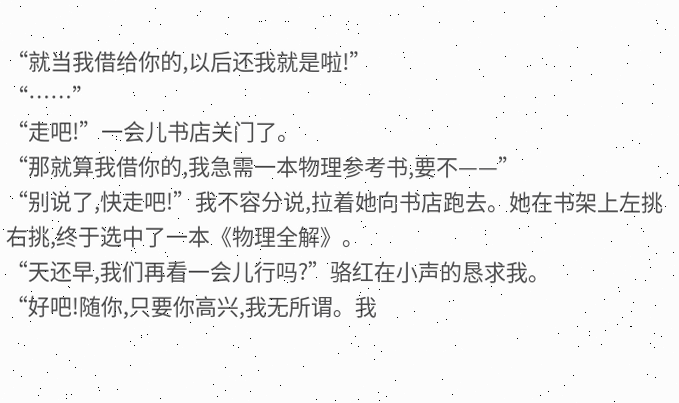“就当我借给你的,以后还我就是啦!”
“……”
“走吧!”一会儿书店关门了。
“那就算我借你的,我急需一本物理参考书,要不——”
“别说了,快走吧!”我不容分说,拉着她向书店跑去。她在书架上左挑右挑,终于选中了一本《物理全解》。
“天还早,我们再看一会儿行吗?”骆红在小声的恳求我。
“好吧!随你,只要你高兴,我无所谓。我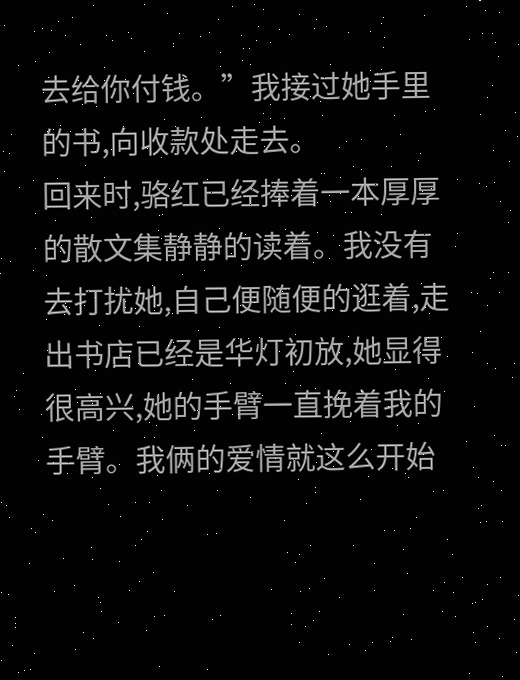去给你付钱。”我接过她手里的书,向收款处走去。
回来时,骆红已经捧着一本厚厚的散文集静静的读着。我没有去打扰她,自己便随便的逛着,走出书店已经是华灯初放,她显得很高兴,她的手臂一直挽着我的手臂。我俩的爱情就这么开始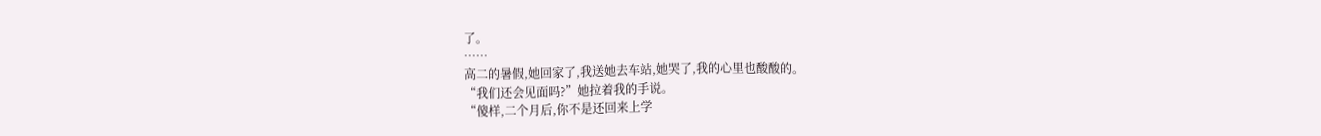了。
……
高二的暑假,她回家了,我送她去车站,她哭了,我的心里也酸酸的。
“我们还会见面吗?”她拉着我的手说。
“傻样,二个月后,你不是还回来上学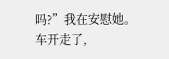吗?”我在安慰她。
车开走了,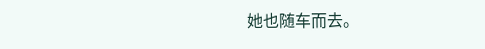她也随车而去。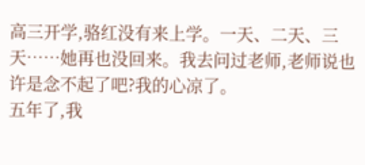高三开学,骆红没有来上学。一天、二天、三天……她再也没回来。我去问过老师,老师说也许是念不起了吧?我的心凉了。
五年了,我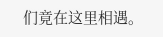们竟在这里相遇。